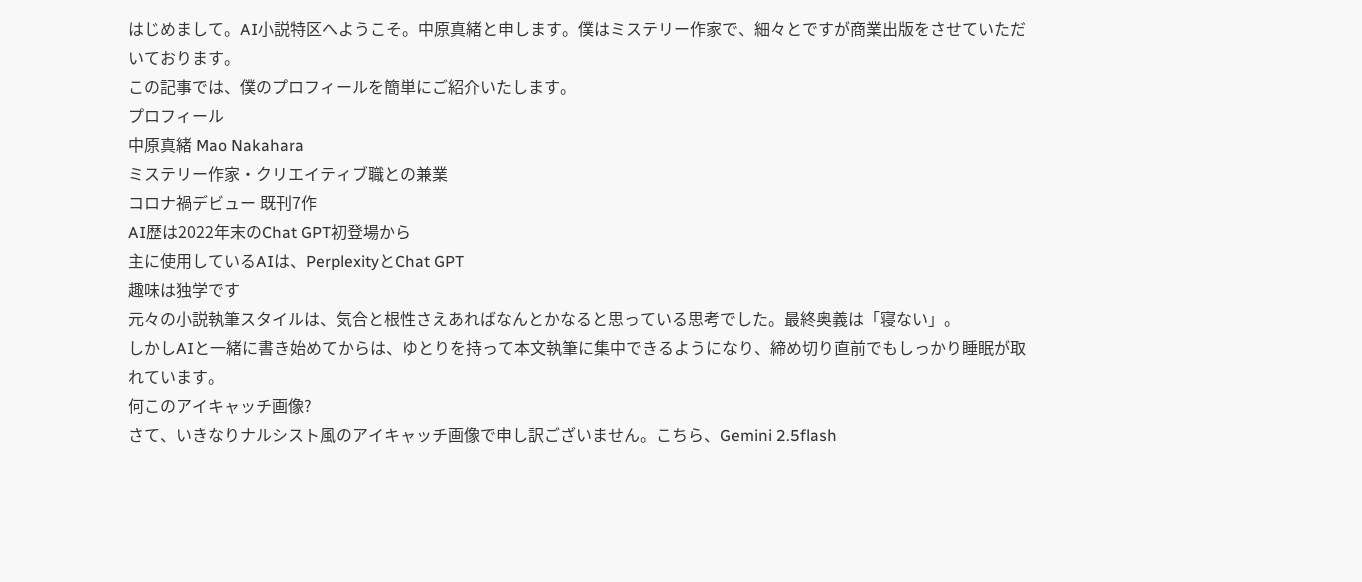はじめまして。AI小説特区へようこそ。中原真緒と申します。僕はミステリー作家で、細々とですが商業出版をさせていただいております。
この記事では、僕のプロフィールを簡単にご紹介いたします。
プロフィール
中原真緒 Mao Nakahara
ミステリー作家・クリエイティブ職との兼業
コロナ禍デビュー 既刊7作
AI歴は2022年末のChat GPT初登場から
主に使用しているAIは、PerplexityとChat GPT
趣味は独学です
元々の小説執筆スタイルは、気合と根性さえあればなんとかなると思っている思考でした。最終奥義は「寝ない」。
しかしAIと一緒に書き始めてからは、ゆとりを持って本文執筆に集中できるようになり、締め切り直前でもしっかり睡眠が取れています。
何このアイキャッチ画像?
さて、いきなりナルシスト風のアイキャッチ画像で申し訳ございません。こちら、Gemini 2.5flash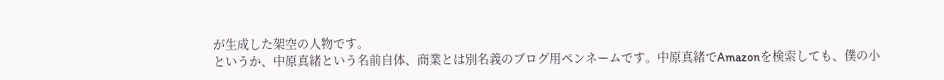が生成した架空の人物です。
というか、中原真緒という名前自体、商業とは別名義のブログ用ペンネームです。中原真緒でAmazonを検索しても、僕の小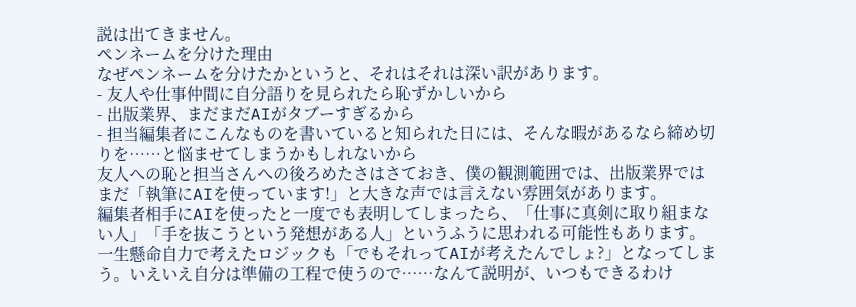説は出てきません。
ペンネームを分けた理由
なぜペンネームを分けたかというと、それはそれは深い訳があります。
- 友人や仕事仲間に自分語りを見られたら恥ずかしいから
- 出版業界、まだまだAIがタブーすぎるから
- 担当編集者にこんなものを書いていると知られた日には、そんな暇があるなら締め切りを……と悩ませてしまうかもしれないから
友人への恥と担当さんへの後ろめたさはさておき、僕の観測範囲では、出版業界ではまだ「執筆にAIを使っています!」と大きな声では言えない雰囲気があります。
編集者相手にAIを使ったと一度でも表明してしまったら、「仕事に真剣に取り組まない人」「手を抜こうという発想がある人」というふうに思われる可能性もあります。
一生懸命自力で考えたロジックも「でもそれってAIが考えたんでしょ?」となってしまう。いえいえ自分は準備の工程で使うので……なんて説明が、いつもできるわけ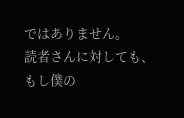ではありません。
読者さんに対しても、もし僕の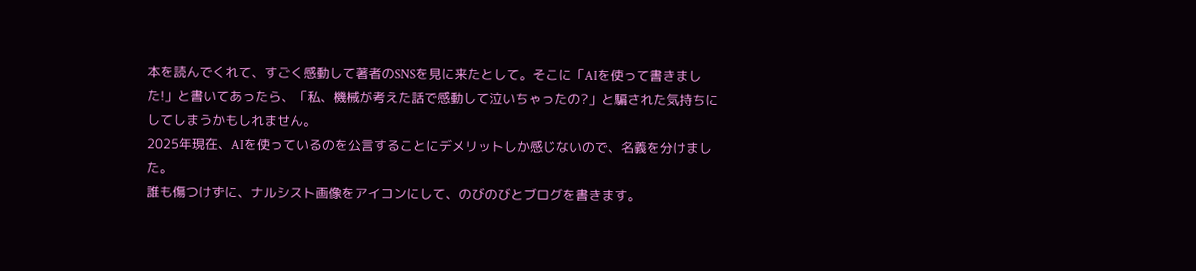本を読んでくれて、すごく感動して著者のSNSを見に来たとして。そこに「AIを使って書きました!」と書いてあったら、「私、機械が考えた話で感動して泣いちゃったの?」と騙された気持ちにしてしまうかもしれません。
2025年現在、AIを使っているのを公言することにデメリットしか感じないので、名義を分けました。
誰も傷つけずに、ナルシスト画像をアイコンにして、のびのびとブログを書きます。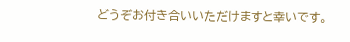どうぞお付き合いいただけますと幸いです。